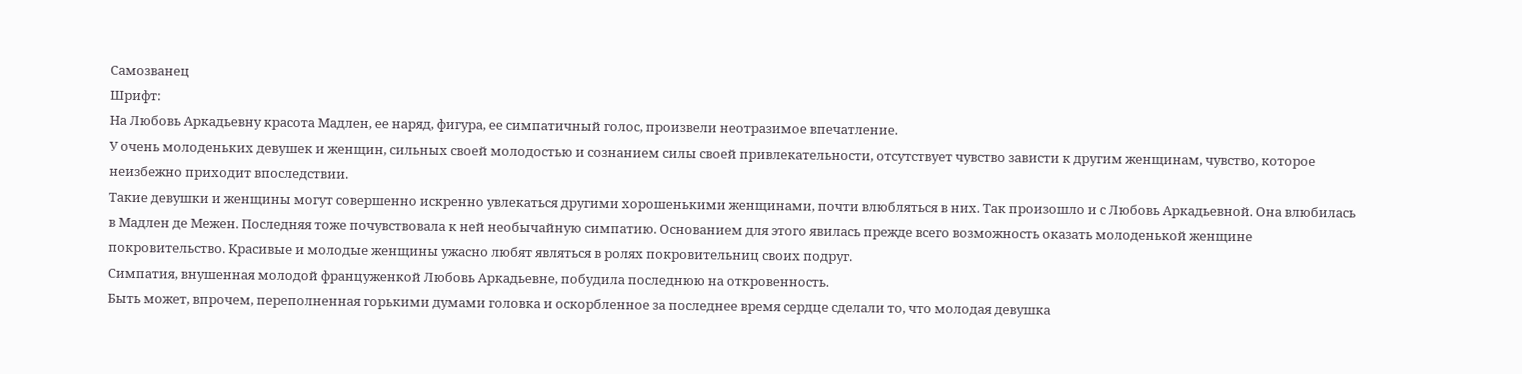Самозванец
Шрифт:
На Любовь Аркадьевну красота Мадлен, ее наряд, фигура, ее симпатичный голос, произвели неотразимое впечатление.
У очень молоденьких девушек и женщин, сильных своей молодостью и сознанием силы своей привлекательности, отсутствует чувство зависти к другим женщинам, чувство, которое неизбежно приходит впоследствии.
Такие девушки и женщины могут совершенно искренно увлекаться другими хорошенькими женщинами, почти влюбляться в них. Так произошло и с Любовь Аркадьевной. Она влюбилась в Мадлен де Межен. Последняя тоже почувствовала к ней необычайную симпатию. Основанием для этого явилась прежде всего возможность оказать молоденькой женщине покровительство. Красивые и молодые женщины ужасно любят являться в ролях покровительниц своих подруг.
Симпатия, внушенная молодой француженкой Любовь Аркадьевне, побудила последнюю на откровенность.
Быть может, впрочем, переполненная горькими думами головка и оскорбленное за последнее время сердце сделали то, что молодая девушка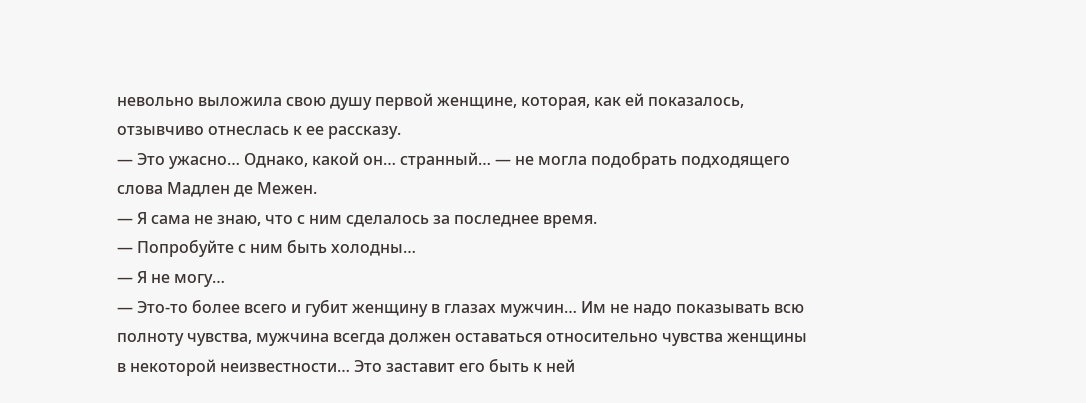невольно выложила свою душу первой женщине, которая, как ей показалось, отзывчиво отнеслась к ее рассказу.
— Это ужасно… Однако, какой он… странный… — не могла подобрать подходящего слова Мадлен де Межен.
— Я сама не знаю, что с ним сделалось за последнее время.
— Попробуйте с ним быть холодны…
— Я не могу…
— Это-то более всего и губит женщину в глазах мужчин… Им не надо показывать всю полноту чувства, мужчина всегда должен оставаться относительно чувства женщины в некоторой неизвестности… Это заставит его быть к ней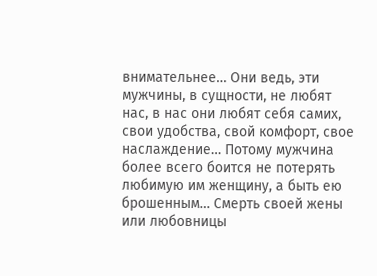внимательнее… Они ведь, эти мужчины, в сущности, не любят нас, в нас они любят себя самих, свои удобства, свой комфорт, свое наслаждение… Потому мужчина более всего боится не потерять любимую им женщину, а быть ею брошенным… Смерть своей жены или любовницы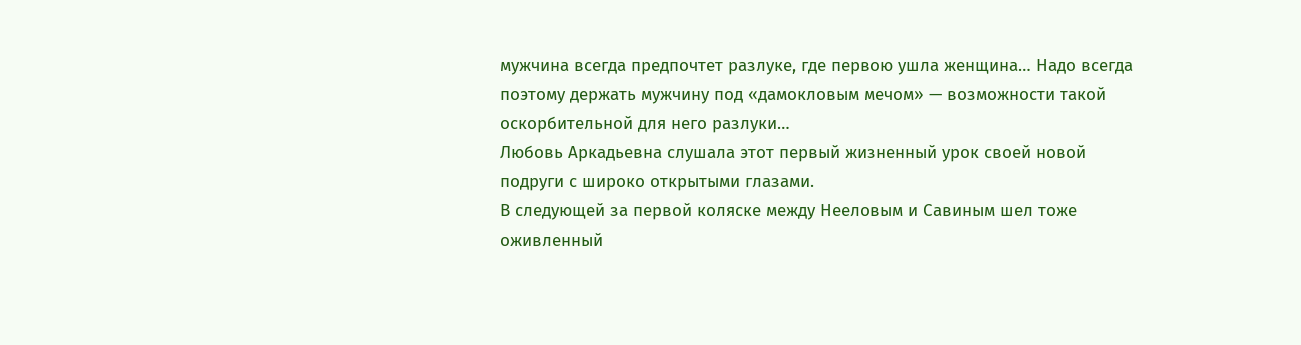мужчина всегда предпочтет разлуке, где первою ушла женщина… Надо всегда поэтому держать мужчину под «дамокловым мечом» — возможности такой оскорбительной для него разлуки…
Любовь Аркадьевна слушала этот первый жизненный урок своей новой подруги с широко открытыми глазами.
В следующей за первой коляске между Нееловым и Савиным шел тоже оживленный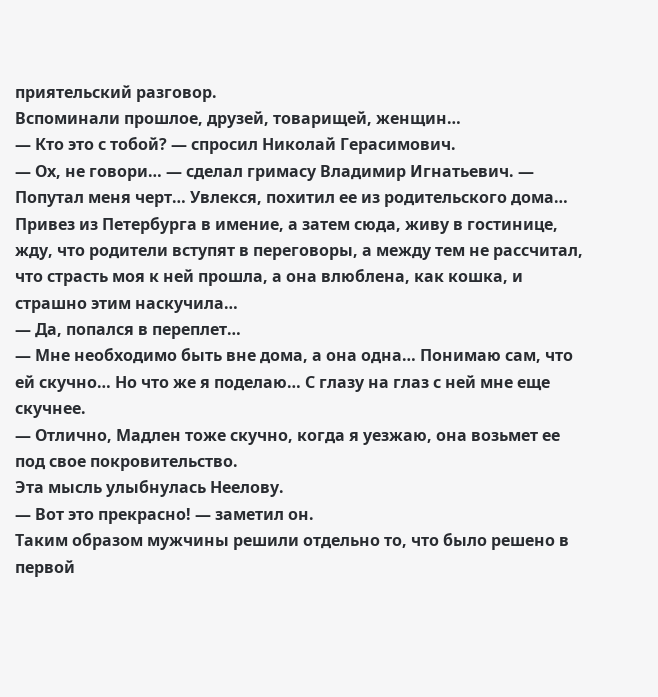приятельский разговор.
Вспоминали прошлое, друзей, товарищей, женщин…
— Кто это с тобой? — спросил Николай Герасимович.
— Ох, не говори… — сделал гримасу Владимир Игнатьевич. — Попутал меня черт… Увлекся, похитил ее из родительского дома… Привез из Петербурга в имение, а затем сюда, живу в гостинице, жду, что родители вступят в переговоры, а между тем не рассчитал, что страсть моя к ней прошла, а она влюблена, как кошка, и страшно этим наскучила…
— Да, попался в переплет…
— Мне необходимо быть вне дома, а она одна… Понимаю сам, что ей скучно… Но что же я поделаю… С глазу на глаз с ней мне еще скучнее.
— Отлично, Мадлен тоже скучно, когда я уезжаю, она возьмет ее под свое покровительство.
Эта мысль улыбнулась Неелову.
— Вот это прекрасно! — заметил он.
Таким образом мужчины решили отдельно то, что было решено в первой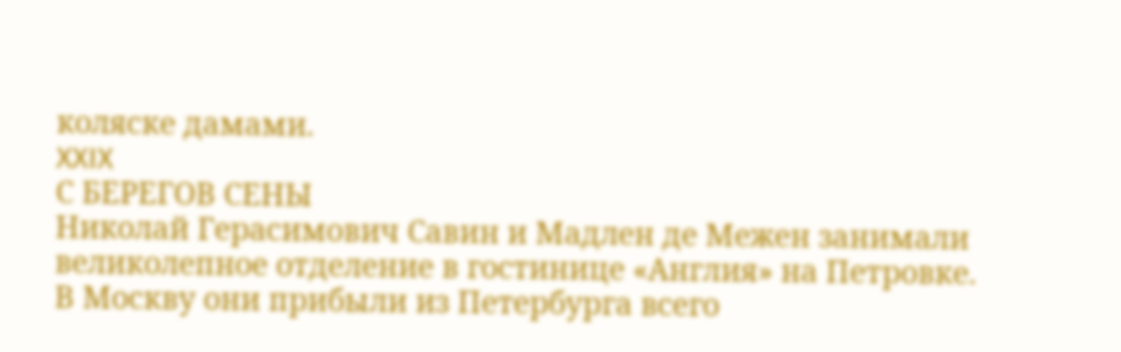коляске дамами.
XXIX
С БЕРЕГОВ СЕНЫ
Николай Герасимович Савин и Мадлен де Межен занимали великолепное отделение в гостинице «Англия» на Петровке.
В Москву они прибыли из Петербурга всего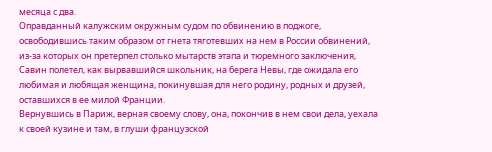месяца с два.
Оправданный калужским окружным судом по обвинению в поджоге, освободившись таким образом от гнета тяготевших на нем в России обвинений, из-за которых он претерпел столько мытарств этапа и тюремного заключения, Савин полетел, как вырвавшийся школьник, на берега Невы, где ожидала его любимая и любящая женщина, покинувшая для него родину, родных и друзей, оставшихся в ее милой Франции.
Вернувшись в Париж, верная своему слову, она, покончив в нем свои дела, уехала к своей кузине и там, в глуши французской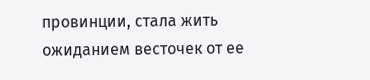провинции, стала жить ожиданием весточек от ее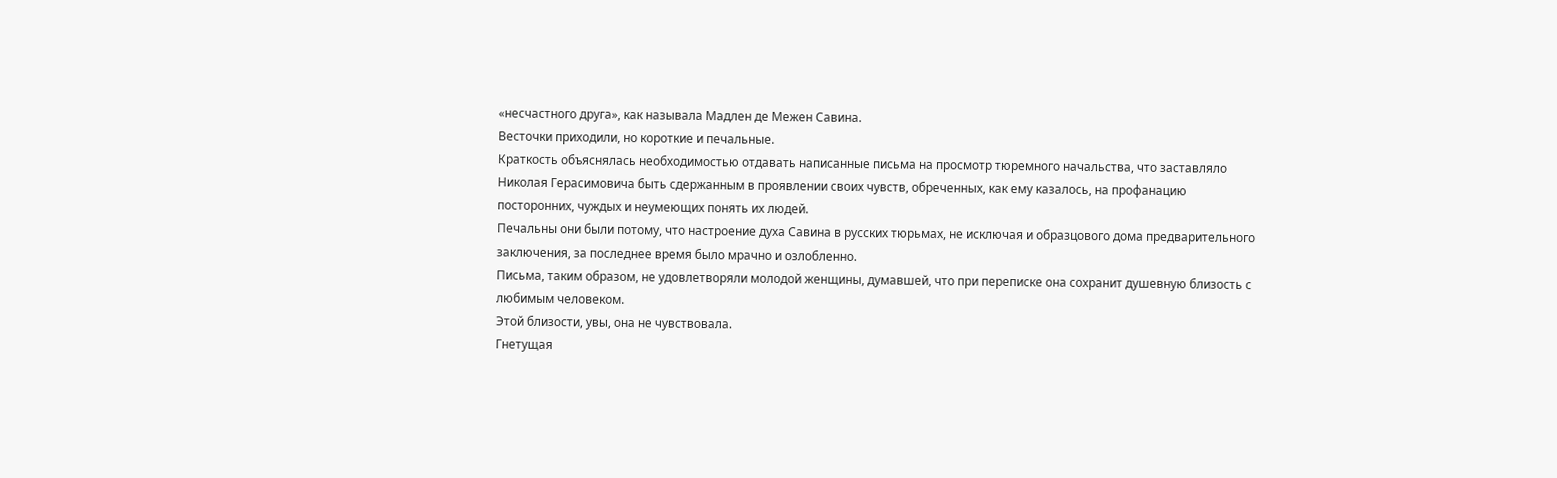«несчастного друга», как называла Мадлен де Межен Савина.
Весточки приходили, но короткие и печальные.
Краткость объяснялась необходимостью отдавать написанные письма на просмотр тюремного начальства, что заставляло Николая Герасимовича быть сдержанным в проявлении своих чувств, обреченных, как ему казалось, на профанацию посторонних, чуждых и неумеющих понять их людей.
Печальны они были потому, что настроение духа Савина в русских тюрьмах, не исключая и образцового дома предварительного заключения, за последнее время было мрачно и озлобленно.
Письма, таким образом, не удовлетворяли молодой женщины, думавшей, что при переписке она сохранит душевную близость с любимым человеком.
Этой близости, увы, она не чувствовала.
Гнетущая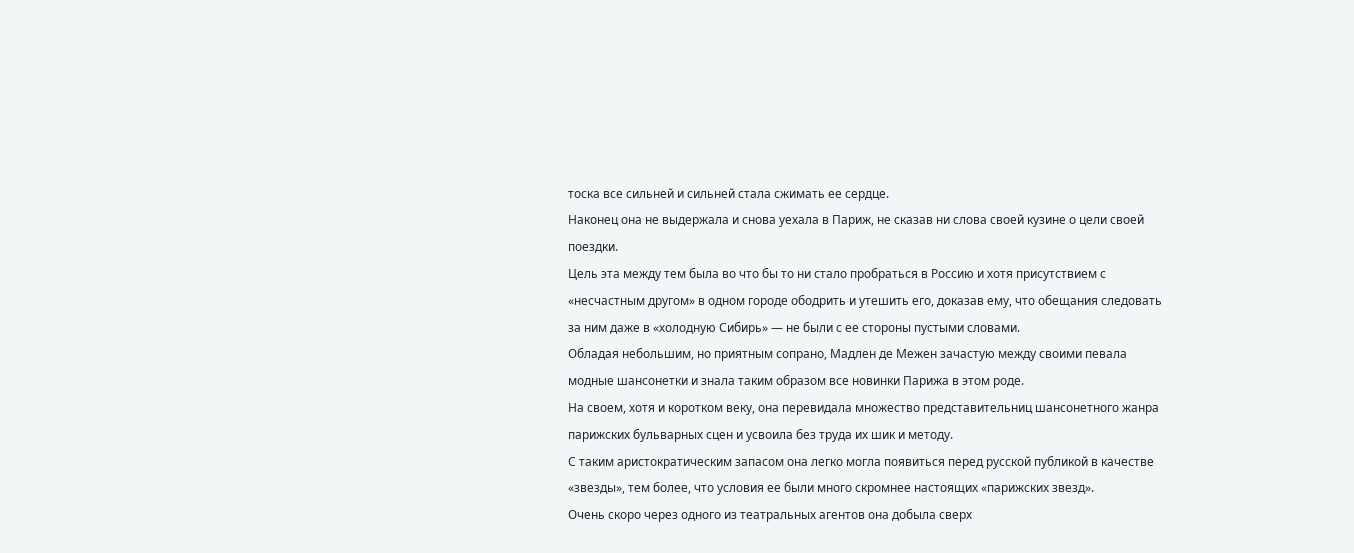тоска все сильней и сильней стала сжимать ее сердце.
Наконец она не выдержала и снова уехала в Париж, не сказав ни слова своей кузине о цели своей поездки.
Цель эта между тем была во что бы то ни стало пробраться в Россию и хотя присутствием с «несчастным другом» в одном городе ободрить и утешить его, доказав ему, что обещания следовать за ним даже в «холодную Сибирь» — не были с ее стороны пустыми словами.
Обладая небольшим, но приятным сопрано, Мадлен де Межен зачастую между своими певала модные шансонетки и знала таким образом все новинки Парижа в этом роде.
На своем, хотя и коротком веку, она перевидала множество представительниц шансонетного жанра парижских бульварных сцен и усвоила без труда их шик и методу.
С таким аристократическим запасом она легко могла появиться перед русской публикой в качестве «звезды», тем более, что условия ее были много скромнее настоящих «парижских звезд».
Очень скоро через одного из театральных агентов она добыла сверх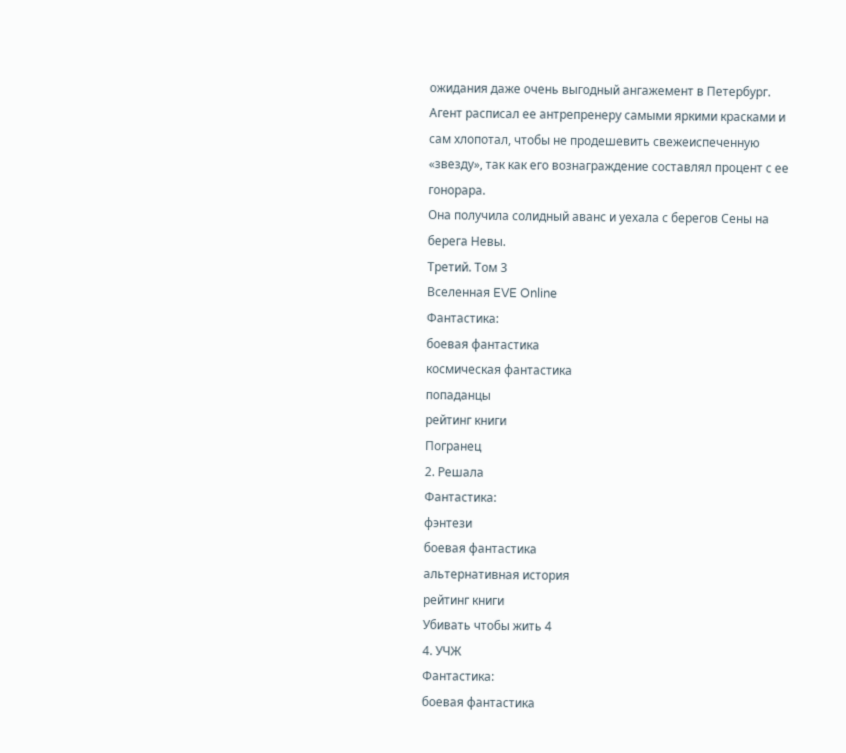ожидания даже очень выгодный ангажемент в Петербург.
Агент расписал ее антрепренеру самыми яркими красками и сам хлопотал, чтобы не продешевить свежеиспеченную «звезду», так как его вознаграждение составлял процент с ее гонорара.
Она получила солидный аванс и уехала с берегов Сены на берега Невы.
Третий. Том 3
Вселенная EVE Online
Фантастика:
боевая фантастика
космическая фантастика
попаданцы
рейтинг книги
Погранец
2. Решала
Фантастика:
фэнтези
боевая фантастика
альтернативная история
рейтинг книги
Убивать чтобы жить 4
4. УЧЖ
Фантастика:
боевая фантастика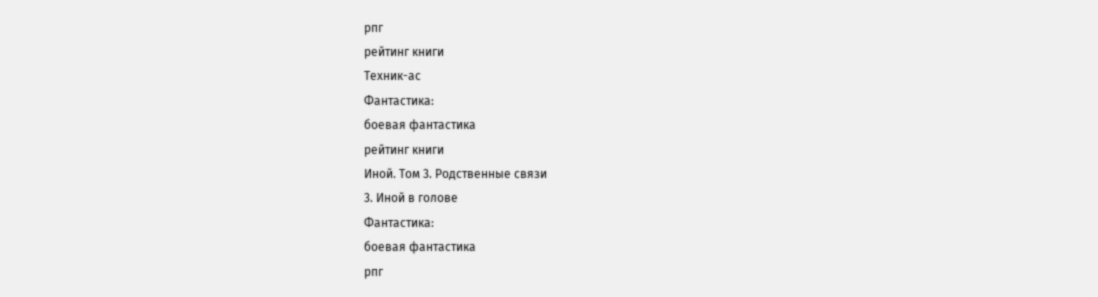рпг
рейтинг книги
Техник-ас
Фантастика:
боевая фантастика
рейтинг книги
Иной. Том 3. Родственные связи
3. Иной в голове
Фантастика:
боевая фантастика
рпг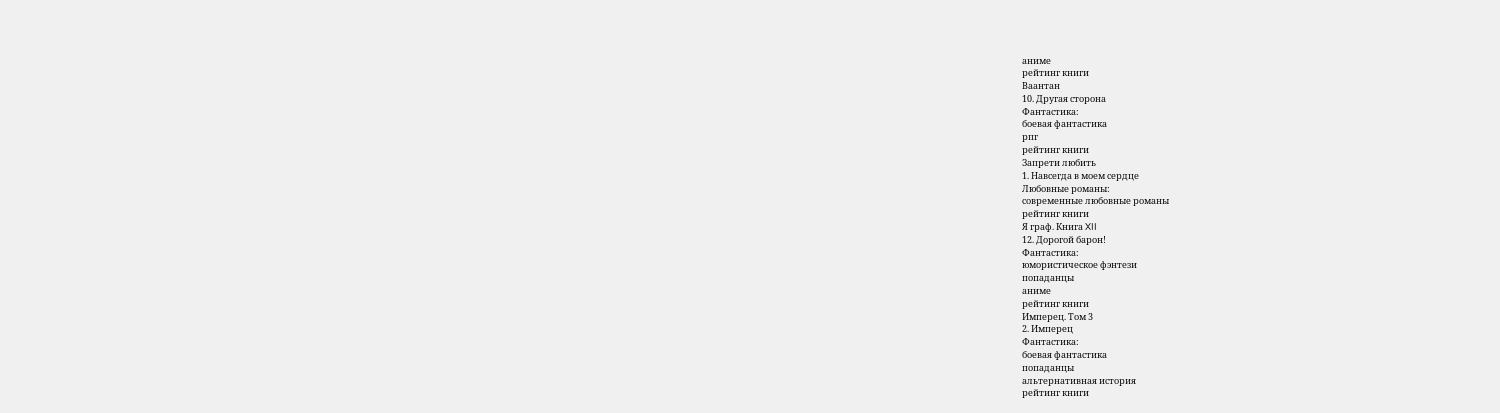аниме
рейтинг книги
Ваантан
10. Другая сторона
Фантастика:
боевая фантастика
рпг
рейтинг книги
Запрети любить
1. Навсегда в моем сердце
Любовные романы:
современные любовные романы
рейтинг книги
Я граф. Книга XII
12. Дорогой барон!
Фантастика:
юмористическое фэнтези
попаданцы
аниме
рейтинг книги
Имперец. Том 3
2. Имперец
Фантастика:
боевая фантастика
попаданцы
альтернативная история
рейтинг книги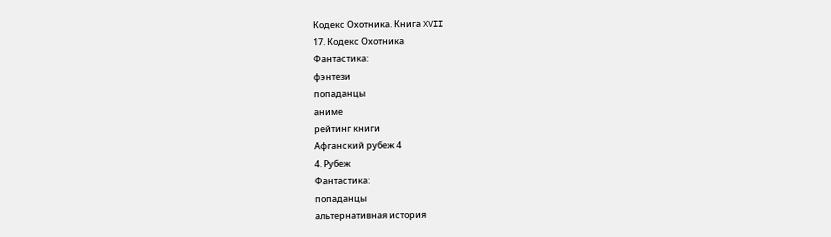Кодекс Охотника. Книга XVII
17. Кодекс Охотника
Фантастика:
фэнтези
попаданцы
аниме
рейтинг книги
Афганский рубеж 4
4. Рубеж
Фантастика:
попаданцы
альтернативная история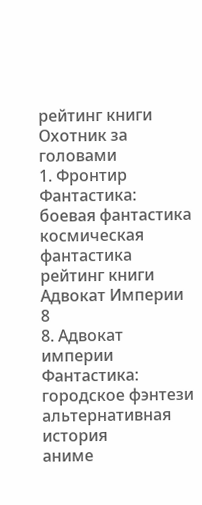рейтинг книги
Охотник за головами
1. Фронтир
Фантастика:
боевая фантастика
космическая фантастика
рейтинг книги
Адвокат Империи 8
8. Адвокат империи
Фантастика:
городское фэнтези
альтернативная история
аниме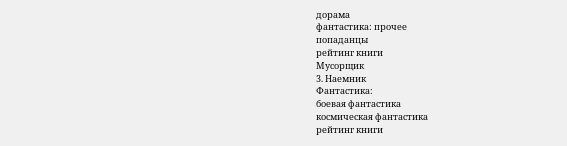дорама
фантастика: прочее
попаданцы
рейтинг книги
Мусорщик
3. Наемник
Фантастика:
боевая фантастика
космическая фантастика
рейтинг книги